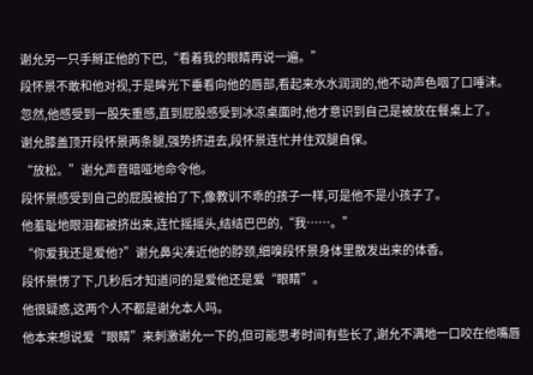谢允另一只手掰正他的下巴,“看着我的眼睛再说一遍。”
段怀景不敢和他对视,于是眸光下垂看向他的唇部,看起来水水润润的,他不动声色咽了口唾沫。
忽然,他感受到一股失重感,直到屁股感受到冰凉桌面时,他才意识到自己是被放在餐桌上了。
谢允膝盖顶开段怀景两条腿,强势挤进去,段怀景连忙并住双腿自保。
“放松。”谢允声音暗哑地命令他。
段怀景感受到自己的屁股被拍了下,像教训不乖的孩子一样,可是他不是小孩子了。
他羞耻地眼泪都被挤出来,连忙摇摇头,结结巴巴的,“我……。”
“你爱我还是爱他?”谢允鼻尖凑近他的脖颈,细嗅段怀景身体里散发出来的体香。
段怀景愣了下,几秒后才知道问的是爱他还是爱“眼睛”。
他很疑惑,这两个人不都是谢允本人吗。
他本来想说爱“眼睛”来刺激谢允一下的,但可能思考时间有些长了,谢允不满地一口咬在他嘴唇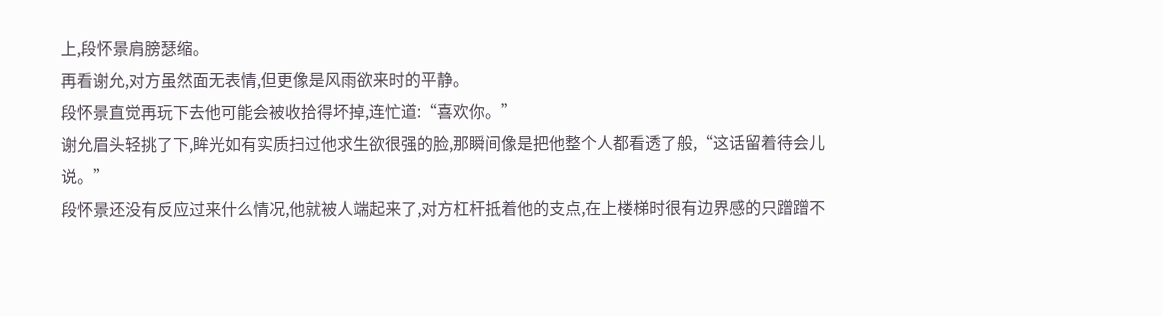上,段怀景肩膀瑟缩。
再看谢允,对方虽然面无表情,但更像是风雨欲来时的平静。
段怀景直觉再玩下去他可能会被收拾得坏掉,连忙道:“喜欢你。”
谢允眉头轻挑了下,眸光如有实质扫过他求生欲很强的脸,那瞬间像是把他整个人都看透了般,“这话留着待会儿说。”
段怀景还没有反应过来什么情况,他就被人端起来了,对方杠杆抵着他的支点,在上楼梯时很有边界感的只蹭蹭不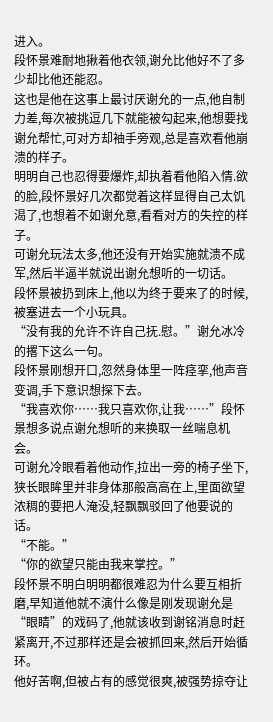进入。
段怀景难耐地揪着他衣领,谢允比他好不了多少却比他还能忍。
这也是他在这事上最讨厌谢允的一点,他自制力差,每次被挑逗几下就能被勾起来,他想要找谢允帮忙,可对方却袖手旁观,总是喜欢看他崩溃的样子。
明明自己也忍得要爆炸,却执着看他陷入情.欲的脸,段怀景好几次都觉着这样显得自己太饥渴了,也想着不如谢允意,看看对方的失控的样子。
可谢允玩法太多,他还没有开始实施就溃不成军,然后半逼半就说出谢允想听的一切话。
段怀景被扔到床上,他以为终于要来了的时候,被塞进去一个小玩具。
“没有我的允许不许自己抚.慰。”谢允冰冷的撂下这么一句。
段怀景刚想开口,忽然身体里一阵痉挛,他声音变调,手下意识想探下去。
“我喜欢你……我只喜欢你,让我……”段怀景想多说点谢允想听的来换取一丝喘息机会。
可谢允冷眼看着他动作,拉出一旁的椅子坐下,狭长眼眸里并非身体那般高高在上,里面欲望浓稠的要把人淹没,轻飘飘驳回了他要说的话。
“不能。”
“你的欲望只能由我来掌控。”
段怀景不明白明明都很难忍为什么要互相折磨,早知道他就不演什么像是刚发现谢允是“眼睛”的戏码了,他就该收到谢铭消息时赶紧离开,不过那样还是会被抓回来,然后开始循环。
他好苦啊,但被占有的感觉很爽,被强势掠夺让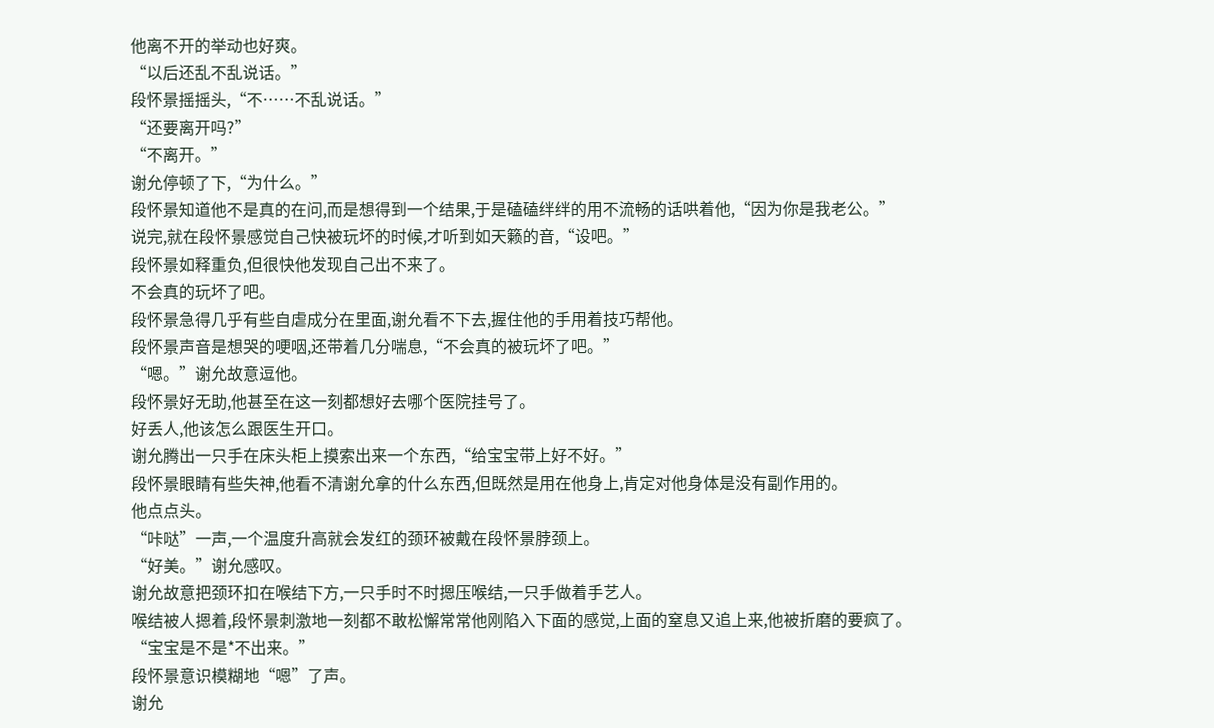他离不开的举动也好爽。
“以后还乱不乱说话。”
段怀景摇摇头,“不……不乱说话。”
“还要离开吗?”
“不离开。”
谢允停顿了下,“为什么。”
段怀景知道他不是真的在问,而是想得到一个结果,于是磕磕绊绊的用不流畅的话哄着他,“因为你是我老公。”
说完,就在段怀景感觉自己快被玩坏的时候,才听到如天籁的音,“设吧。”
段怀景如释重负,但很快他发现自己出不来了。
不会真的玩坏了吧。
段怀景急得几乎有些自虐成分在里面,谢允看不下去,握住他的手用着技巧帮他。
段怀景声音是想哭的哽咽,还带着几分喘息,“不会真的被玩坏了吧。”
“嗯。”谢允故意逗他。
段怀景好无助,他甚至在这一刻都想好去哪个医院挂号了。
好丢人,他该怎么跟医生开口。
谢允腾出一只手在床头柜上摸索出来一个东西,“给宝宝带上好不好。”
段怀景眼睛有些失神,他看不清谢允拿的什么东西,但既然是用在他身上,肯定对他身体是没有副作用的。
他点点头。
“咔哒”一声,一个温度升高就会发红的颈环被戴在段怀景脖颈上。
“好美。”谢允感叹。
谢允故意把颈环扣在喉结下方,一只手时不时摁压喉结,一只手做着手艺人。
喉结被人摁着,段怀景刺激地一刻都不敢松懈常常他刚陷入下面的感觉,上面的窒息又追上来,他被折磨的要疯了。
“宝宝是不是*不出来。”
段怀景意识模糊地“嗯”了声。
谢允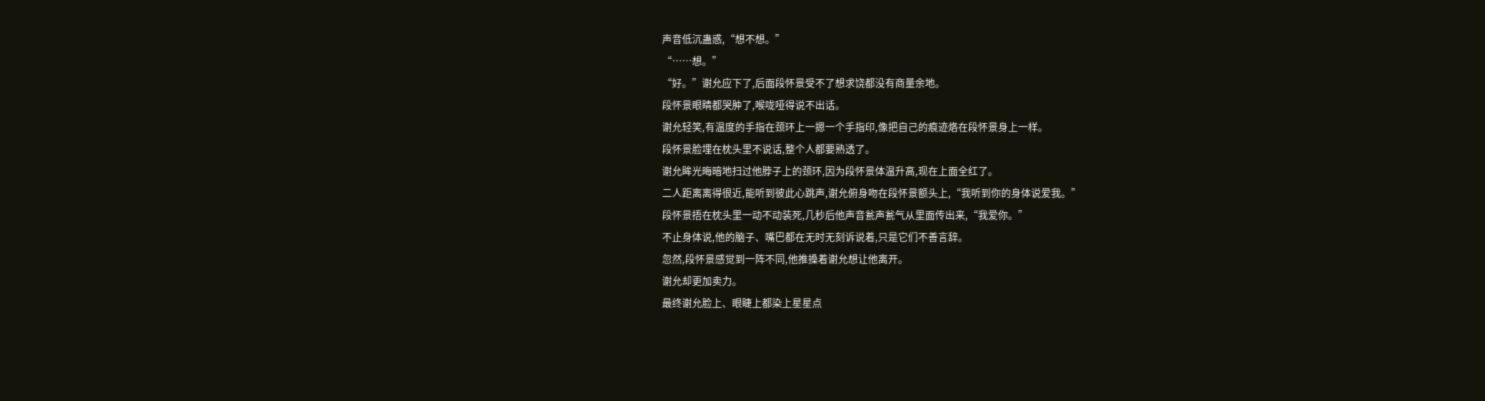声音低沉蛊惑,“想不想。”
“……想。”
“好。”谢允应下了,后面段怀景受不了想求饶都没有商量余地。
段怀景眼睛都哭肿了,喉咙哑得说不出话。
谢允轻笑,有温度的手指在颈环上一摁一个手指印,像把自己的痕迹烙在段怀景身上一样。
段怀景脸埋在枕头里不说话,整个人都要熟透了。
谢允眸光晦暗地扫过他脖子上的颈环,因为段怀景体温升高,现在上面全红了。
二人距离离得很近,能听到彼此心跳声,谢允俯身吻在段怀景额头上,“我听到你的身体说爱我。”
段怀景捂在枕头里一动不动装死,几秒后他声音瓮声瓮气从里面传出来,“我爱你。”
不止身体说,他的脑子、嘴巴都在无时无刻诉说着,只是它们不善言辞。
忽然,段怀景感觉到一阵不同,他推搡着谢允想让他离开。
谢允却更加卖力。
最终谢允脸上、眼睫上都染上星星点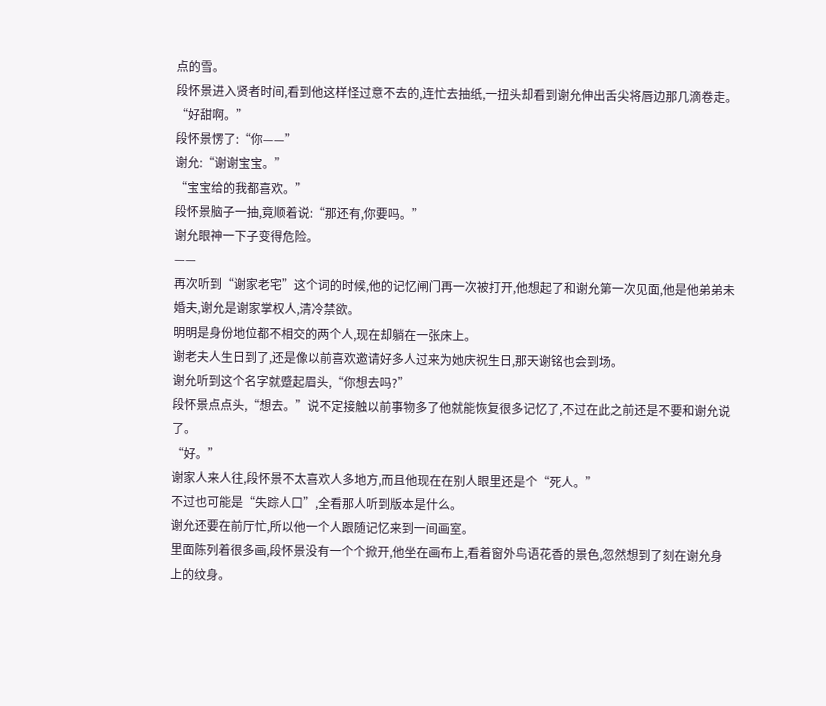点的雪。
段怀景进入贤者时间,看到他这样怪过意不去的,连忙去抽纸,一扭头却看到谢允伸出舌尖将唇边那几滴卷走。
“好甜啊。”
段怀景愣了:“你——”
谢允:“谢谢宝宝。”
“宝宝给的我都喜欢。”
段怀景脑子一抽,竟顺着说:“那还有,你要吗。”
谢允眼神一下子变得危险。
——
再次听到“谢家老宅”这个词的时候,他的记忆闸门再一次被打开,他想起了和谢允第一次见面,他是他弟弟未婚夫,谢允是谢家掌权人,清冷禁欲。
明明是身份地位都不相交的两个人,现在却躺在一张床上。
谢老夫人生日到了,还是像以前喜欢邀请好多人过来为她庆祝生日,那天谢铭也会到场。
谢允听到这个名字就蹙起眉头,“你想去吗?”
段怀景点点头,“想去。”说不定接触以前事物多了他就能恢复很多记忆了,不过在此之前还是不要和谢允说了。
“好。”
谢家人来人往,段怀景不太喜欢人多地方,而且他现在在别人眼里还是个“死人。”
不过也可能是“失踪人口”,全看那人听到版本是什么。
谢允还要在前厅忙,所以他一个人跟随记忆来到一间画室。
里面陈列着很多画,段怀景没有一个个掀开,他坐在画布上,看着窗外鸟语花香的景色,忽然想到了刻在谢允身上的纹身。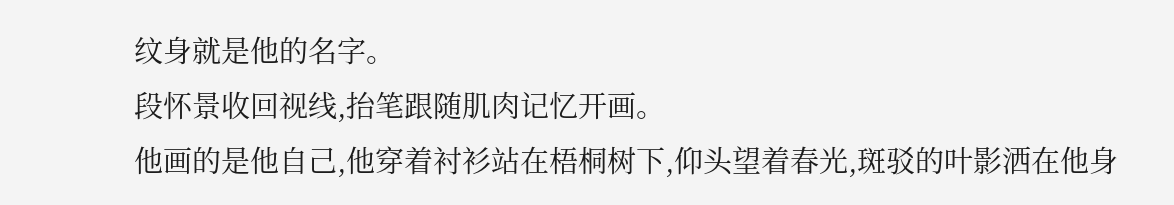纹身就是他的名字。
段怀景收回视线,抬笔跟随肌肉记忆开画。
他画的是他自己,他穿着衬衫站在梧桐树下,仰头望着春光,斑驳的叶影洒在他身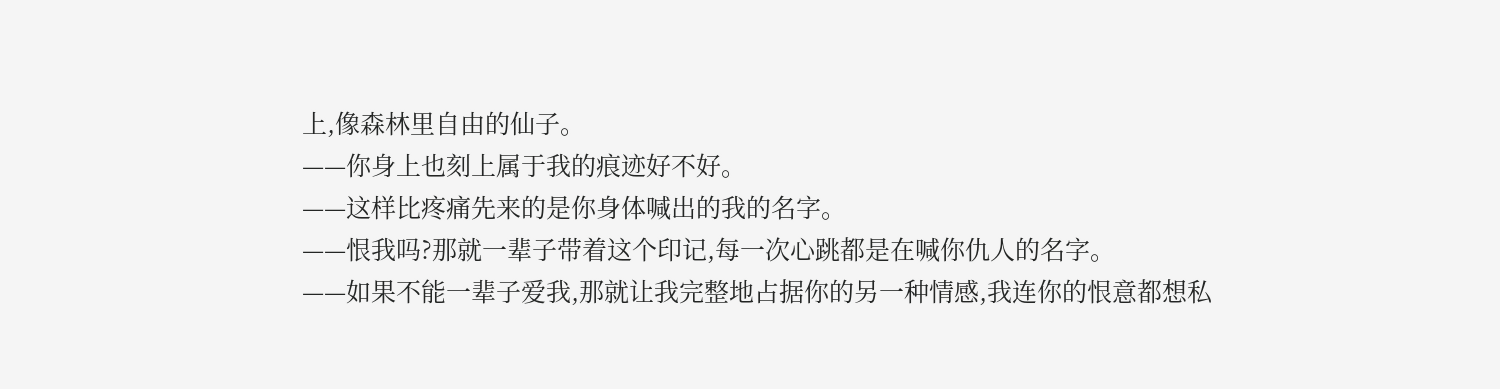上,像森林里自由的仙子。
——你身上也刻上属于我的痕迹好不好。
——这样比疼痛先来的是你身体喊出的我的名字。
——恨我吗?那就一辈子带着这个印记,每一次心跳都是在喊你仇人的名字。
——如果不能一辈子爱我,那就让我完整地占据你的另一种情感,我连你的恨意都想私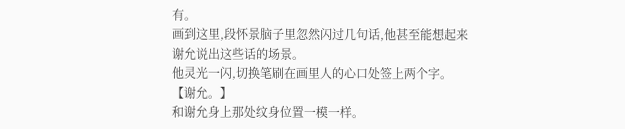有。
画到这里,段怀景脑子里忽然闪过几句话,他甚至能想起来谢允说出这些话的场景。
他灵光一闪,切换笔刷在画里人的心口处签上两个字。
【谢允。】
和谢允身上那处纹身位置一模一样。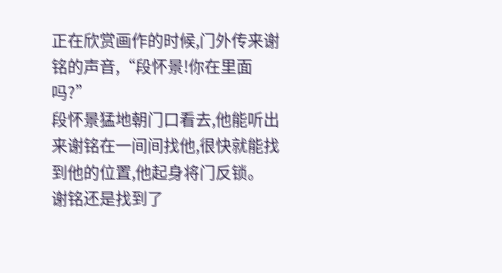正在欣赏画作的时候,门外传来谢铭的声音,“段怀景!你在里面吗?”
段怀景猛地朝门口看去,他能听出来谢铭在一间间找他,很快就能找到他的位置,他起身将门反锁。
谢铭还是找到了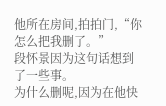他所在房间,拍拍门,“你怎么把我删了。”
段怀景因为这句话想到了一些事。
为什么删呢,因为在他快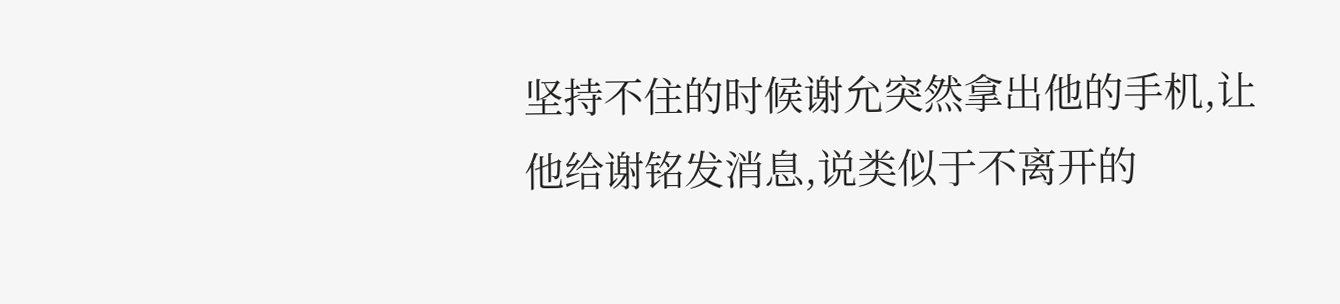坚持不住的时候谢允突然拿出他的手机,让他给谢铭发消息,说类似于不离开的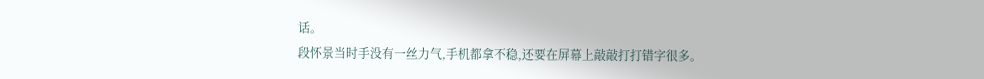话。
段怀景当时手没有一丝力气,手机都拿不稳,还要在屏幕上敲敲打打错字很多。